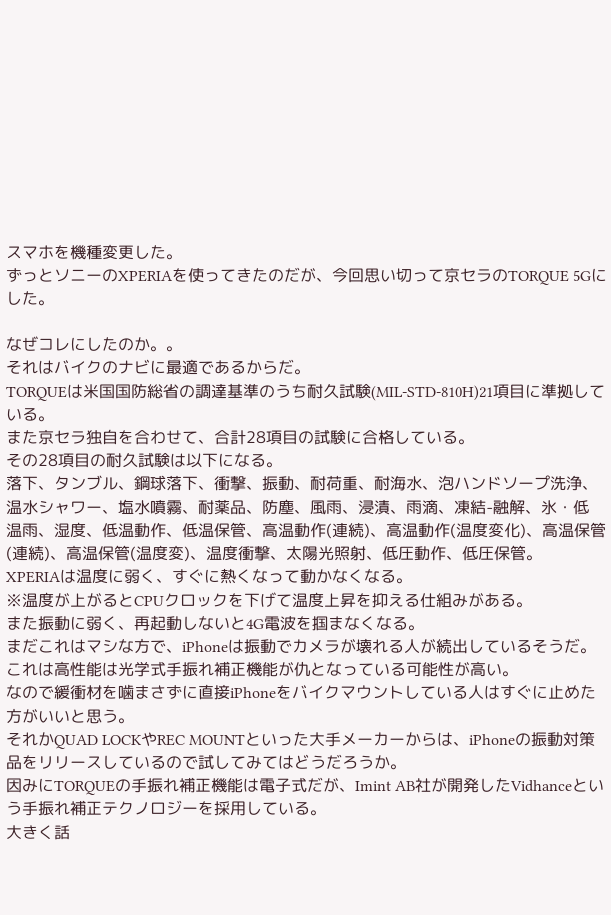スマホを機種変更した。
ずっとソニーのXPERIAを使ってきたのだが、今回思い切って京セラのTORQUE 5Gにした。

なぜコレにしたのか。。
それはバイクのナビに最適であるからだ。
TORQUEは米国国防総省の調達基準のうち耐久試験(MIL-STD-810H)21項目に準拠している。
また京セラ独自を合わせて、合計28項目の試験に合格している。
その28項目の耐久試験は以下になる。
落下、タンブル、鋼球落下、衝撃、振動、耐荷重、耐海水、泡ハンドソープ洗浄、温水シャワー、塩水噴霧、耐薬品、防塵、風雨、浸漬、雨滴、凍結-融解、氷・低 温雨、湿度、低温動作、低温保管、高温動作(連続)、高温動作(温度変化)、高温保管(連続)、高温保管(温度変)、温度衝撃、太陽光照射、低圧動作、低圧保管。
XPERIAは温度に弱く、すぐに熱くなって動かなくなる。
※温度が上がるとCPUクロックを下げて温度上昇を抑える仕組みがある。
また振動に弱く、再起動しないと4G電波を掴まなくなる。
まだこれはマシな方で、iPhoneは振動でカメラが壊れる人が続出しているそうだ。
これは高性能は光学式手振れ補正機能が仇となっている可能性が高い。
なので緩衝材を噛まさずに直接iPhoneをバイクマウントしている人はすぐに止めた方がいいと思う。
それかQUAD LOCKやREC MOUNTといった大手メーカーからは、iPhoneの振動対策品をリリースしているので試してみてはどうだろうか。
因みにTORQUEの手振れ補正機能は電子式だが、Imint AB社が開発したVidhanceという手振れ補正テクノロジーを採用している。
大きく話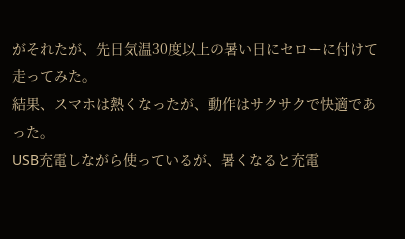がそれたが、先日気温30度以上の暑い日にセローに付けて走ってみた。
結果、スマホは熱くなったが、動作はサクサクで快適であった。
USB充電しながら使っているが、暑くなると充電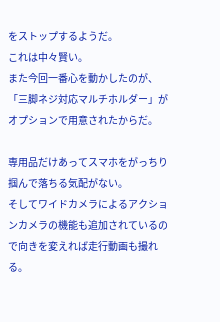をストップするようだ。
これは中々賢い。
また今回一番心を動かしたのが、「三脚ネジ対応マルチホルダー」がオプションで用意されたからだ。

専用品だけあってスマホをがっちり掴んで落ちる気配がない。
そしてワイドカメラによるアクションカメラの機能も追加されているので向きを変えれば走行動画も撮れる。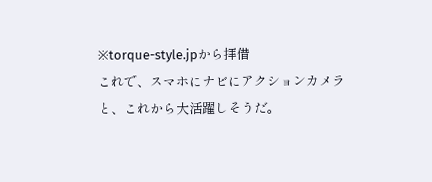※torque-style.jpから拝借
これで、スマホにナビにアクションカメラと、これから大活躍しそうだ。